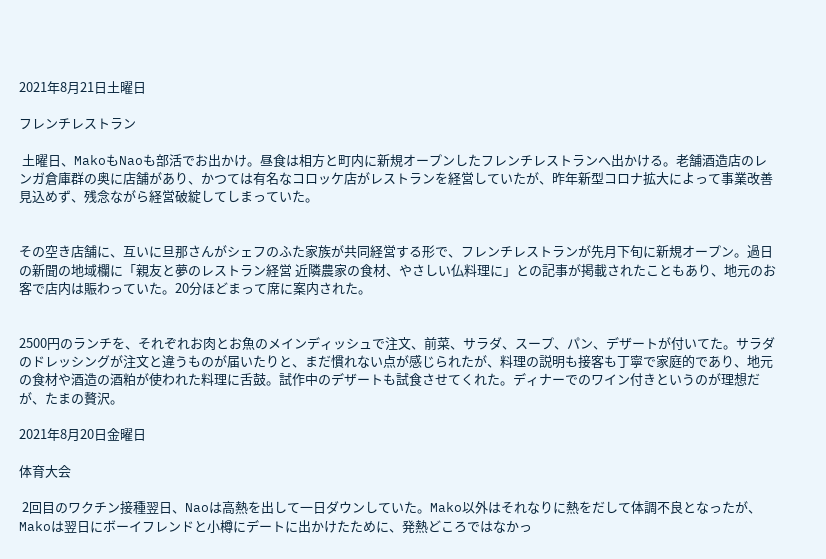2021年8月21日土曜日

フレンチレストラン

 土曜日、MakoもNaoも部活でお出かけ。昼食は相方と町内に新規オープンしたフレンチレストランへ出かける。老舗酒造店のレンガ倉庫群の奥に店舗があり、かつては有名なコロッケ店がレストランを経営していたが、昨年新型コロナ拡大によって事業改善見込めず、残念ながら経営破綻してしまっていた。


その空き店舗に、互いに旦那さんがシェフのふた家族が共同経営する形で、フレンチレストランが先月下旬に新規オープン。過日の新聞の地域欄に「親友と夢のレストラン経営 近隣農家の食材、やさしい仏料理に」との記事が掲載されたこともあり、地元のお客で店内は賑わっていた。20分ほどまって席に案内された。


2500円のランチを、それぞれお肉とお魚のメインディッシュで注文、前菜、サラダ、スープ、パン、デザートが付いてた。サラダのドレッシングが注文と違うものが届いたりと、まだ慣れない点が感じられたが、料理の説明も接客も丁寧で家庭的であり、地元の食材や酒造の酒粕が使われた料理に舌鼓。試作中のデザートも試食させてくれた。ディナーでのワイン付きというのが理想だが、たまの贅沢。

2021年8月20日金曜日

体育大会

 2回目のワクチン接種翌日、Naoは高熱を出して一日ダウンしていた。Mako以外はそれなりに熱をだして体調不良となったが、Makoは翌日にボーイフレンドと小樽にデートに出かけたために、発熱どころではなかっ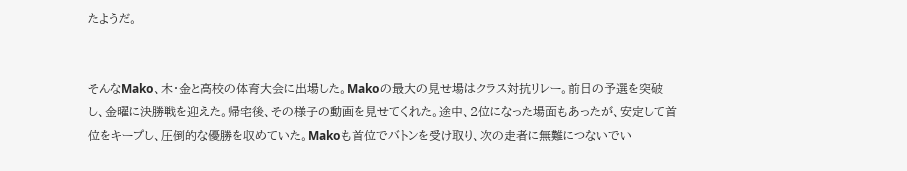たようだ。


そんなMako、木・金と高校の体育大会に出場した。Makoの最大の見せ場はクラス対抗リレー。前日の予選を突破し、金曜に決勝戦を迎えた。帰宅後、その様子の動画を見せてくれた。途中、2位になった場面もあったが、安定して首位をキープし、圧倒的な優勝を収めていた。Makoも首位でバトンを受け取り、次の走者に無難につないでい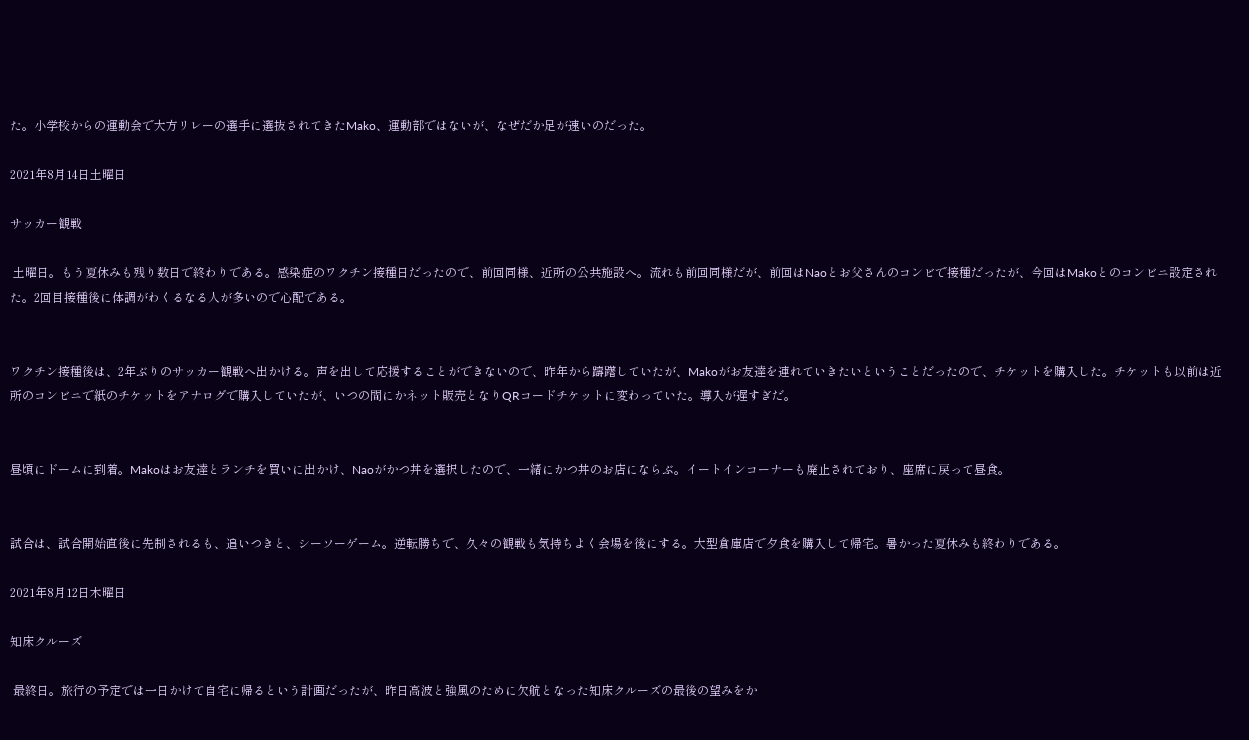た。小学校からの運動会で大方リレーの選手に選抜されてきたMako、運動部ではないが、なぜだか足が速いのだった。

2021年8月14日土曜日

サッカー観戦

 土曜日。もう夏休みも残り数日で終わりである。感染症のワクチン接種日だったので、前回同様、近所の公共施設へ。流れも前回同様だが、前回はNaoとお父さんのコンビで接種だったが、今回はMakoとのコンビニ設定された。2回目接種後に体調がわくるなる人が多いので心配である。


ワクチン接種後は、2年ぶりのサッカー観戦へ出かける。声を出して応援することができないので、昨年から躊躇していたが、Makoがお友達を連れていきたいということだったので、チケットを購入した。チケットも以前は近所のコンビニで紙のチケットをアナログで購入していたが、いつの間にかネット販売となりQRコードチケットに変わっていた。導入が遅すぎだ。


昼頃にドームに到着。Makoはお友達とランチを買いに出かけ、Naoがかつ丼を選択したので、一緒にかつ丼のお店にならぶ。イートインコーナーも廃止されており、座席に戻って昼食。


試合は、試合開始直後に先制されるも、追いつきと、シーソーゲーム。逆転勝ちで、久々の観戦も気持ちよく会場を後にする。大型倉庫店で夕食を購入して帰宅。暑かった夏休みも終わりである。

2021年8月12日木曜日

知床クルーズ

 最終日。旅行の予定では一日かけて自宅に帰るという計画だったが、昨日高波と強風のために欠航となった知床クルーズの最後の望みをか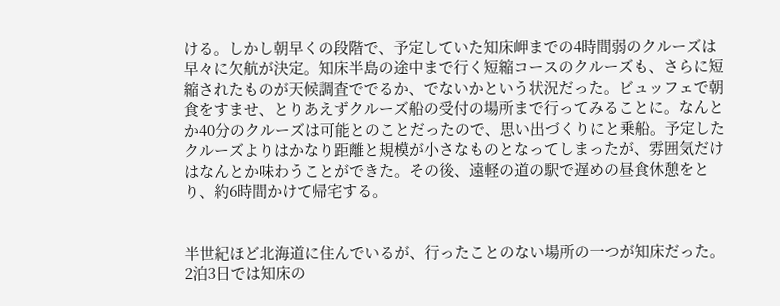ける。しかし朝早くの段階で、予定していた知床岬までの4時間弱のクルーズは早々に欠航が決定。知床半島の途中まで行く短縮コースのクルーズも、さらに短縮されたものが天候調査ででるか、でないかという状況だった。ビュッフェで朝食をすませ、とりあえずクルーズ船の受付の場所まで行ってみることに。なんとか40分のクルーズは可能とのことだったので、思い出づくりにと乗船。予定したクルーズよりはかなり距離と規模が小さなものとなってしまったが、雰囲気だけはなんとか味わうことができた。その後、遠軽の道の駅で遅めの昼食休憩をとり、約6時間かけて帰宅する。


半世紀ほど北海道に住んでいるが、行ったことのない場所の一つが知床だった。2泊3日では知床の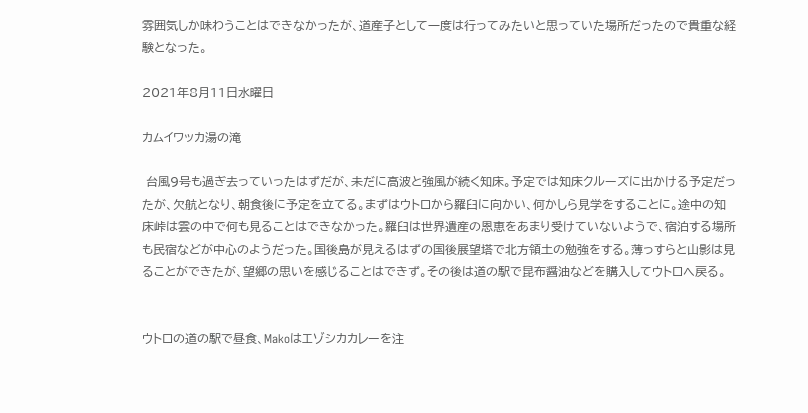雰囲気しか味わうことはできなかったが、道産子として一度は行ってみたいと思っていた場所だったので貴重な経験となった。

2021年8月11日水曜日

カムイワッカ湯の滝

 台風9号も過ぎ去っていったはずだが、未だに高波と強風が続く知床。予定では知床クルーズに出かける予定だったが、欠航となり、朝食後に予定を立てる。まずはウトロから羅臼に向かい、何かしら見学をすることに。途中の知床峠は雲の中で何も見ることはできなかった。羅臼は世界遺産の恩恵をあまり受けていないようで、宿泊する場所も民宿などが中心のようだった。国後島が見えるはずの国後展望塔で北方領土の勉強をする。薄っすらと山影は見ることができたが、望郷の思いを感じることはできず。その後は道の駅で昆布醤油などを購入してウトロへ戻る。


ウトロの道の駅で昼食、Makoはエゾシカカレーを注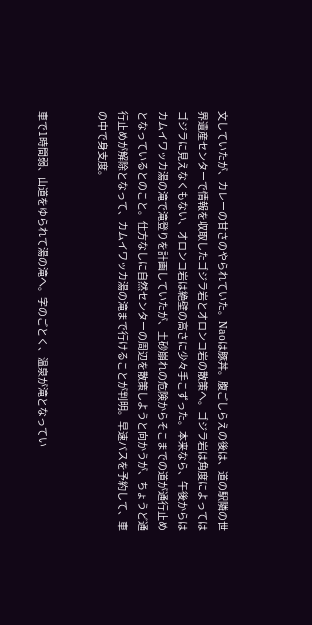文していたが、カレーの甘さのやられていた。Naoは豚丼。腹ごしらえの後は、道の駅隣の世界遺産センターで情報を収取したゴジラ岩とオロンコ岩の散策へ。ゴジラ岩は角度によってはゴジラに見えなくもない、オロンコ岩は絶壁の高さに少々手こずった。本来なら、午後からはカムイワッカ湯の滝で滝登りを計画していたが、土砂崩れの危険からそこまでの道が通行止めとなっているとのこと。仕方なしに自然センターの周辺を散策しようと向かうが、ちょうど通行止めが解除となって、カムイワッカ湯の滝まで行けることが判明。早速バスを予約して、車の中で身支度。


車で1時間弱、山道をゆられて湯の滝へ。字のごとく、温泉が滝となってい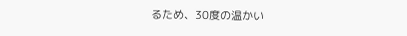るため、30度の温かい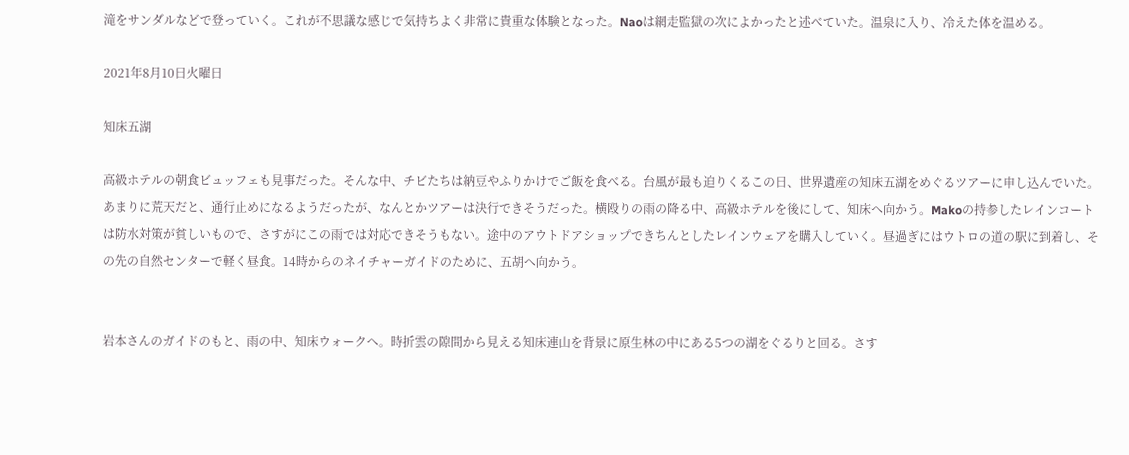滝をサンダルなどで登っていく。これが不思議な感じで気持ちよく非常に貴重な体験となった。Naoは網走監獄の次によかったと述べていた。温泉に入り、冷えた体を温める。

2021年8月10日火曜日

知床五湖

高級ホテルの朝食ビュッフェも見事だった。そんな中、チビたちは納豆やふりかけでご飯を食べる。台風が最も迫りくるこの日、世界遺産の知床五湖をめぐるツアーに申し込んでいた。あまりに荒天だと、通行止めになるようだったが、なんとかツアーは決行できそうだった。横殴りの雨の降る中、高級ホテルを後にして、知床へ向かう。Makoの持参したレインコートは防水対策が貧しいもので、さすがにこの雨では対応できそうもない。途中のアウトドアショップできちんとしたレインウェアを購入していく。昼過ぎにはウトロの道の駅に到着し、その先の自然センターで軽く昼食。14時からのネイチャーガイドのために、五胡へ向かう。


岩本さんのガイドのもと、雨の中、知床ウォークへ。時折雲の隙間から見える知床連山を背景に原生林の中にある5つの湖をぐるりと回る。さす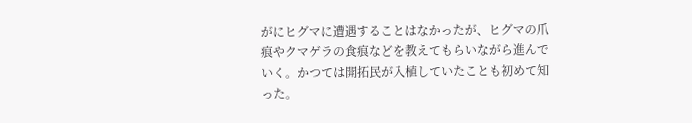がにヒグマに遭遇することはなかったが、ヒグマの爪痕やクマゲラの食痕などを教えてもらいながら進んでいく。かつては開拓民が入植していたことも初めて知った。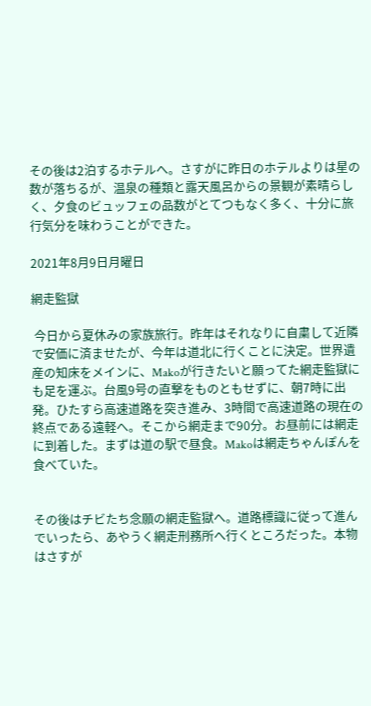その後は2泊するホテルへ。さすがに昨日のホテルよりは星の数が落ちるが、温泉の種類と露天風呂からの景観が素晴らしく、夕食のビュッフェの品数がとてつもなく多く、十分に旅行気分を味わうことができた。

2021年8月9日月曜日

網走監獄

 今日から夏休みの家族旅行。昨年はそれなりに自粛して近隣で安価に済ませたが、今年は道北に行くことに決定。世界遺産の知床をメインに、Makoが行きたいと願ってた網走監獄にも足を運ぶ。台風9号の直撃をものともせずに、朝7時に出発。ひたすら高速道路を突き進み、3時間で高速道路の現在の終点である遠軽へ。そこから網走まで90分。お昼前には網走に到着した。まずは道の駅で昼食。Makoは網走ちゃんぽんを食べていた。


その後はチビたち念願の網走監獄へ。道路標識に従って進んでいったら、あやうく網走刑務所へ行くところだった。本物はさすが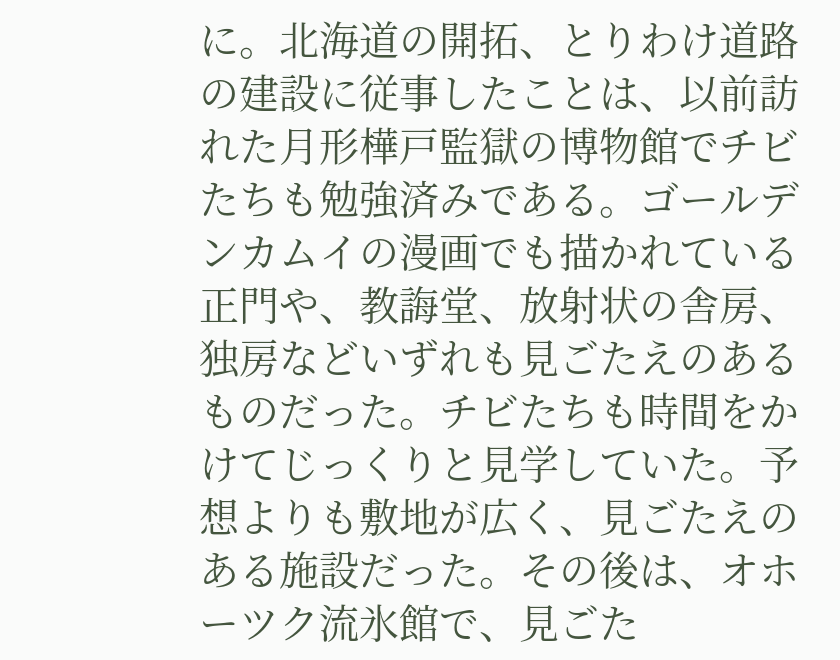に。北海道の開拓、とりわけ道路の建設に従事したことは、以前訪れた月形樺戸監獄の博物館でチビたちも勉強済みである。ゴールデンカムイの漫画でも描かれている正門や、教誨堂、放射状の舎房、独房などいずれも見ごたえのあるものだった。チビたちも時間をかけてじっくりと見学していた。予想よりも敷地が広く、見ごたえのある施設だった。その後は、オホーツク流氷館で、見ごた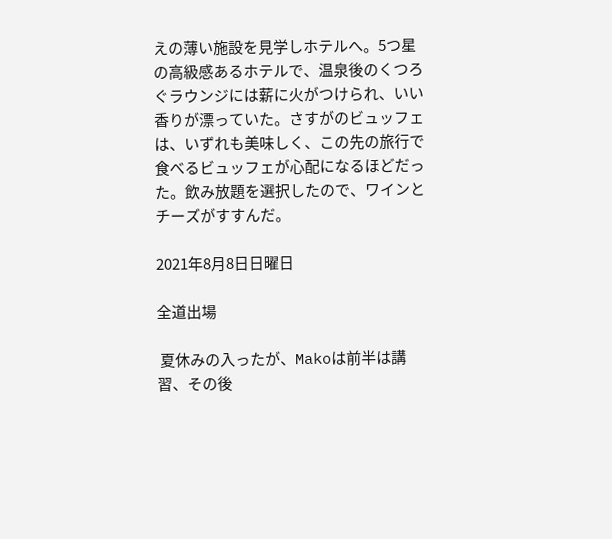えの薄い施設を見学しホテルへ。5つ星の高級感あるホテルで、温泉後のくつろぐラウンジには薪に火がつけられ、いい香りが漂っていた。さすがのビュッフェは、いずれも美味しく、この先の旅行で食べるビュッフェが心配になるほどだった。飲み放題を選択したので、ワインとチーズがすすんだ。

2021年8月8日日曜日

全道出場

 夏休みの入ったが、Makoは前半は講習、その後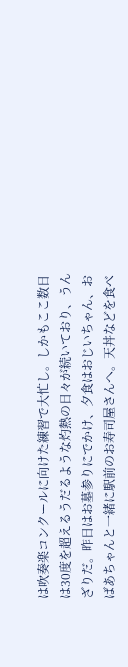は吹奏楽コンクールに向けた練習で大忙し。しかもここ数日は30度を超えるうだるような灼熱の日々が続いており、うんざりだ。昨日はお墓参りにでかけ、夕食はおじいちゃん、おばあちゃんと一緒に駅前のお寿司屋さんへ。天丼などを食べ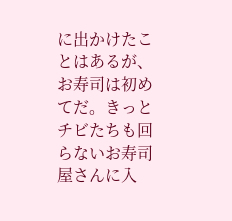に出かけたことはあるが、お寿司は初めてだ。きっとチビたちも回らないお寿司屋さんに入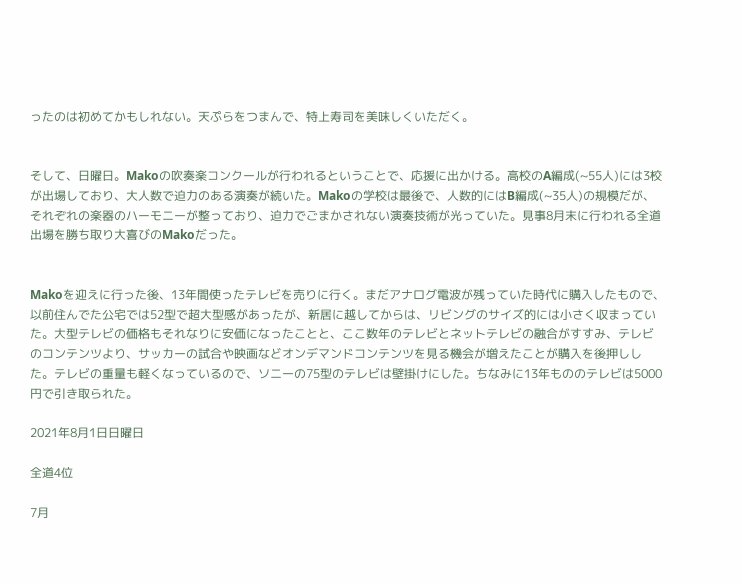ったのは初めてかもしれない。天ぷらをつまんで、特上寿司を美味しくいただく。


そして、日曜日。Makoの吹奏楽コンクールが行われるということで、応援に出かける。高校のA編成(~55人)には3校が出場しており、大人数で迫力のある演奏が続いた。Makoの学校は最後で、人数的にはB編成(~35人)の規模だが、それぞれの楽器のハーモニーが整っており、迫力でごまかされない演奏技術が光っていた。見事8月末に行われる全道出場を勝ち取り大喜びのMakoだった。


Makoを迎えに行った後、13年間使ったテレビを売りに行く。まだアナログ電波が残っていた時代に購入したもので、以前住んでた公宅では52型で超大型感があったが、新居に越してからは、リビングのサイズ的には小さく収まっていた。大型テレビの価格もそれなりに安価になったことと、ここ数年のテレビとネットテレビの融合がすすみ、テレビのコンテンツより、サッカーの試合や映画などオンデマンドコンテンツを見る機会が増えたことが購入を後押しした。テレビの重量も軽くなっているので、ソニーの75型のテレビは壁掛けにした。ちなみに13年もののテレビは5000円で引き取られた。

2021年8月1日日曜日

全道4位

7月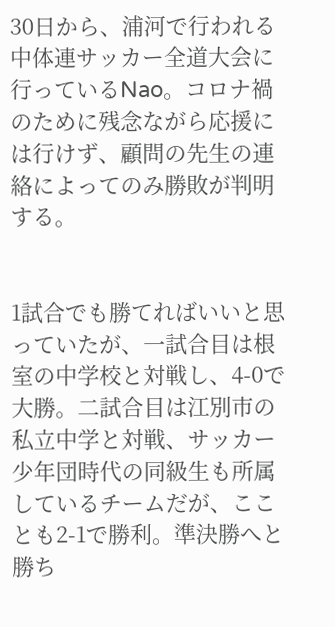30日から、浦河で行われる中体連サッカー全道大会に行っているNao。コロナ禍のために残念ながら応援には行けず、顧問の先生の連絡によってのみ勝敗が判明する。


1試合でも勝てればいいと思っていたが、一試合目は根室の中学校と対戦し、4-0で大勝。二試合目は江別市の私立中学と対戦、サッカー少年団時代の同級生も所属しているチームだが、こことも2-1で勝利。準決勝へと勝ち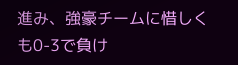進み、強豪チームに惜しくも0-3で負け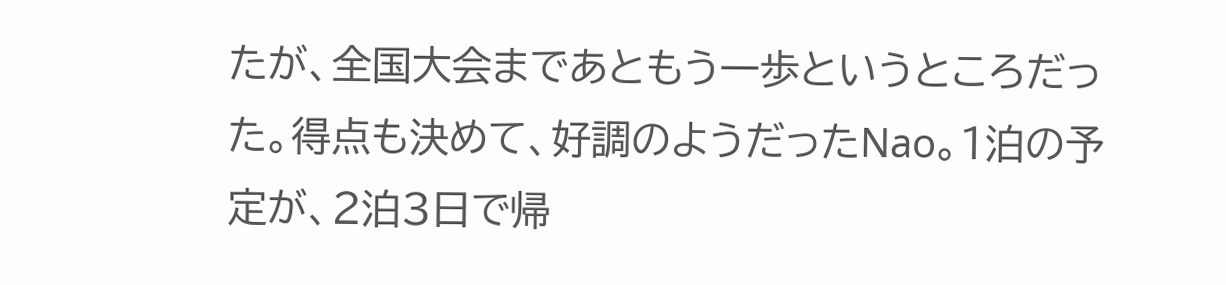たが、全国大会まであともう一歩というところだった。得点も決めて、好調のようだったNao。1泊の予定が、2泊3日で帰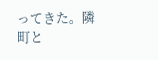ってきた。隣町と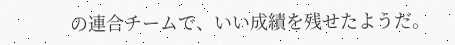の連合チームで、いい成績を残せたようだ。